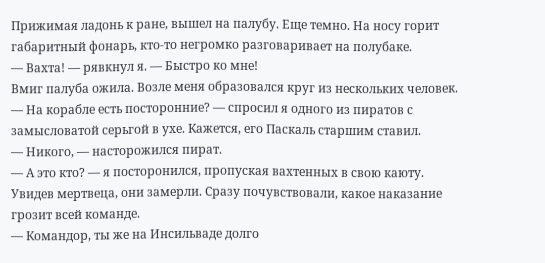Прижимая ладонь к ране, вышел на палубу. Еще темно. На носу горит габаритный фонарь, кто-то негромко разговаривает на полубаке.
— Вахта! — рявкнул я. — Быстро ко мне!
Вмиг палуба ожила. Возле меня образовался круг из нескольких человек.
— На корабле есть посторонние? — спросил я одного из пиратов с замысловатой серьгой в ухе. Кажется, его Паскаль старшим ставил.
— Никого, — насторожился пират.
— А это кто? — я посторонился, пропуская вахтенных в свою каюту.
Увидев мертвеца, они замерли. Сразу почувствовали, какое наказание грозит всей команде.
— Командор, ты же на Инсильваде долго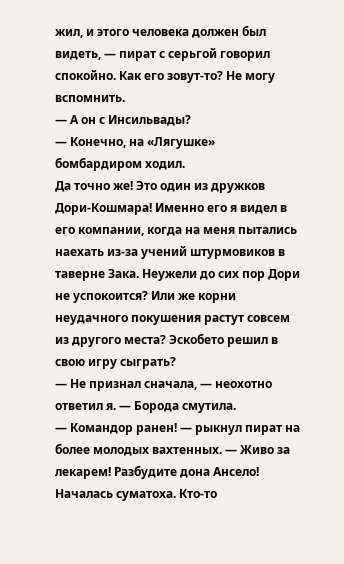жил, и этого человека должен был видеть, — пират с серьгой говорил спокойно. Как его зовут-то? Не могу вспомнить.
— А он с Инсильвады?
— Конечно, на «Лягушке» бомбардиром ходил.
Да точно же! Это один из дружков Дори-Кошмара! Именно его я видел в его компании, когда на меня пытались наехать из-за учений штурмовиков в таверне Зака. Неужели до сих пор Дори не успокоится? Или же корни неудачного покушения растут совсем из другого места? Эскобето решил в свою игру сыграть?
— Не признал сначала, — неохотно ответил я. — Борода смутила.
— Командор ранен! — рыкнул пират на более молодых вахтенных. — Живо за лекарем! Разбудите дона Ансело!
Началась суматоха. Кто-то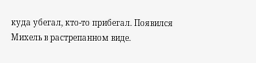куда убегал, кто-то прибегал. Появился Михель в растрепанном виде.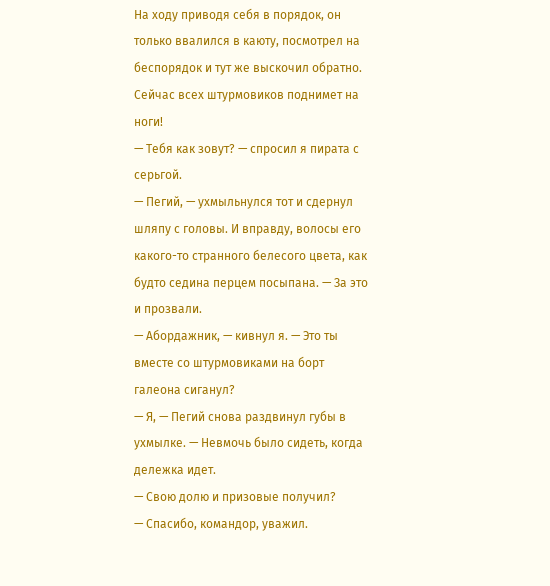На ходу приводя себя в порядок, он только ввалился в каюту, посмотрел на беспорядок и тут же выскочил обратно. Сейчас всех штурмовиков поднимет на ноги!
— Тебя как зовут? — спросил я пирата с серьгой.
— Пегий, — ухмыльнулся тот и сдернул шляпу с головы. И вправду, волосы его какого-то странного белесого цвета, как будто седина перцем посыпана. — За это и прозвали.
— Абордажник, — кивнул я. — Это ты вместе со штурмовиками на борт галеона сиганул?
— Я, — Пегий снова раздвинул губы в ухмылке. — Невмочь было сидеть, когда дележка идет.
— Свою долю и призовые получил?
— Спасибо, командор, уважил.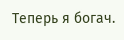Теперь я богач.